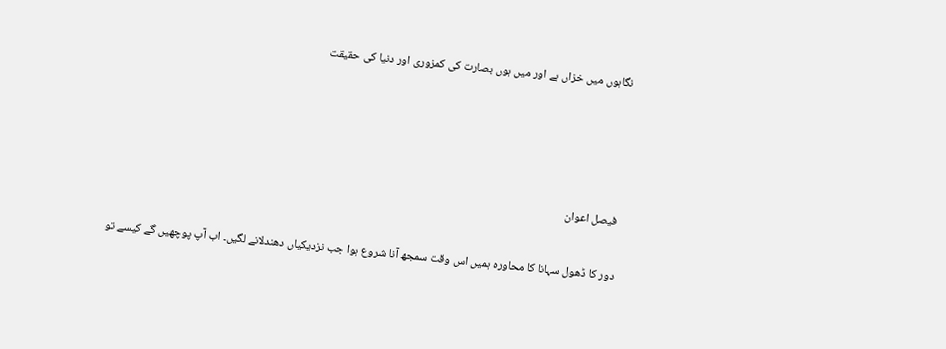نگاہوں میں خزاں ہے اور میں ہوں بصارت کی کمزوری اور دنیا کی حقیقت




 فیصل اعوان

دور کا ڈھول سہانا کا محاورہ ہمیں اس وقت سمجھ آنا شروع ہوا جب نزدیکیاں دھندلانے لگیں۔ اب آپ پوچھیں گے کیسے تو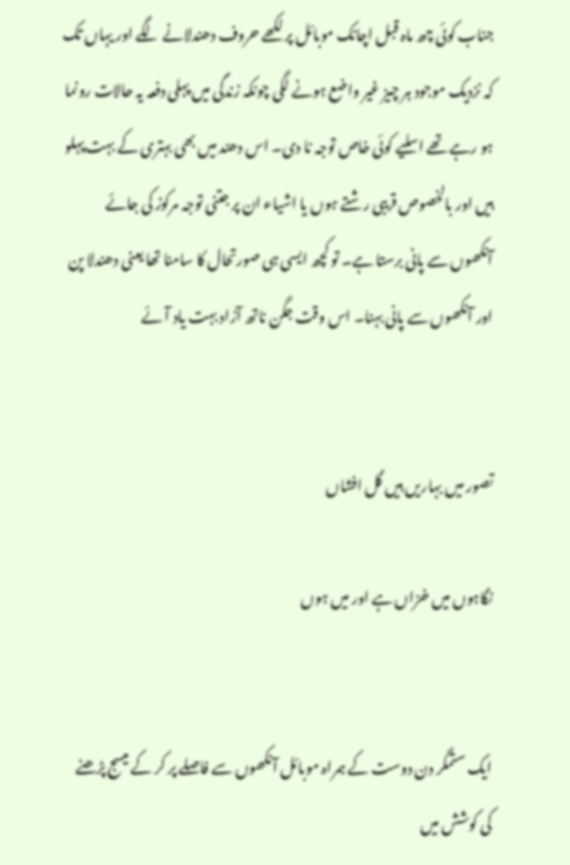جناب کوئی چھ ماہ قبل اچانک موبائل پر لکھے حروف دھندلانے لگے اور یہاں تک کہ نزدیک موجود ہر چیز غیر واضع ہونے لگی چونکہ زندگی میں پہلی دفعہ یہ حالات رونما ہو رہے تھے اسلیے کوئی خاص توجہ نا دی۔ اس دھند میں بھی بہتری کے بہت پہلو ہیں اور بالخصوص قریبی رشتے ہوں یا اشیاء ان پر جتنی توجہ مرکوز کی جائے آنکھوں سے پانی برستا ہے۔ تو کچھ ایسی ہی صورتحال کا سامنا تھا یعنی دھندلا پن اور آنکھوں سے پانی بہنا۔ اس وقت جگن ناتھ آزاد بہت یاد آئے


تصور میں بہاریں ہیں گل افشاں

نگاہوں میں خزاں ہے اور میں ہوں


ایک ستمگر دن دوست کے ہمراہ موبائل آنکھوں سے فاصلے پر کر کے میسج پڑھنے کی کوشش میں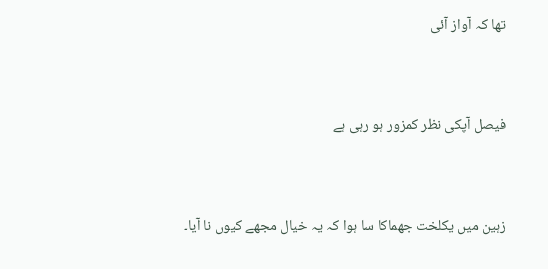تھا کہ آواز آئی


فیصل آپکی نظر کمزور ہو رہی ہے


زہین میں یکلخت جھماکا سا ہوا کہ یہ خیال مجھے کیوں نا آیا۔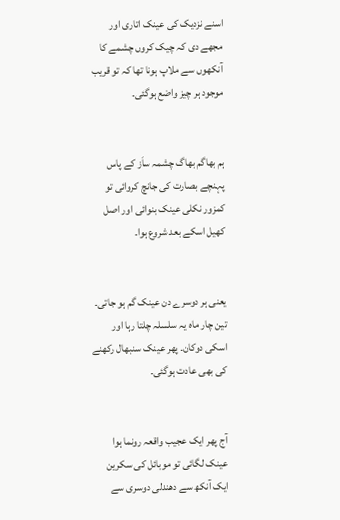اسنے نزدیک کی عینک اتاری اور مجھے دی کہ چیک کروں چشمے کا آنکھوں سے ملاپ ہونا تھا کہ تو قریب موجود ہر چیز واضع ہوگئی۔


ہم بھاگم بھاگ چشمہ ساَز کے پاس پہنچے بصارت کی جانچ کروائی تو کمزور نکلی عینک بنوائی اور اصل کھیل اسکے بعد شروع ہوا۔


یعنی ہر دوسرے دن عینک گم ہو جاتی۔ تین چار ماہ یہ سلسلہ چلتا رہا اور اسکی دوکان۔ پھر عینک سنبھال رکھنے کی بھی عادت ہوگئی۔


آج پھر ایک عجیب واقعہ رونما ہوا عینک لگائی تو موبائل کی سکرین ایک آنکھ سے دھندلی دوسری سے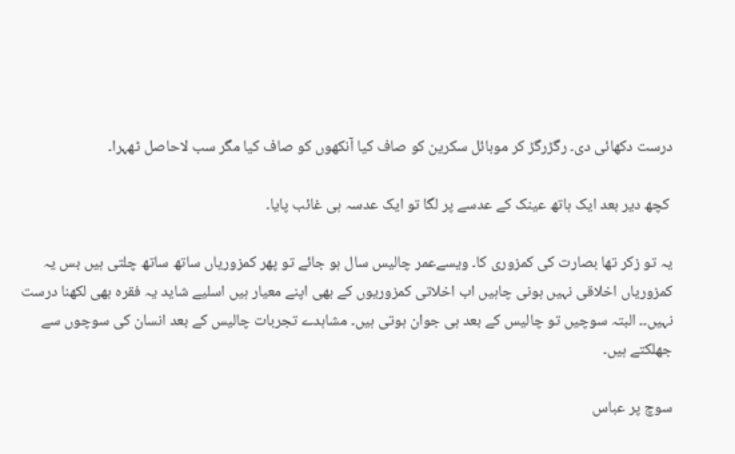درست دکھائی دی۔ رگڑرگڑ کر موبائل سکرین کو صاف کیا آنکھوں کو صاف کیا مگر سب لاحاصل ٹھہرا۔

 کچھ دیر بعد ایک ہاتھ عینک کے عدسے پر لگا تو ایک عدسہ ہی غائب پایا۔

یہ تو زکر تھا بصارت کی کمزوری کا۔ ویسےعمر چالیس سال ہو جائے تو پھر کمزوریاں ساتھ ساتھ چلتی ہیں بس یہ کمزوریاں اخلاقی نہیں ہونی چاہیں اب اخلاتی کمزوریوں کے بھی اپنے معیار ہیں اسلیے شاید یہ فقرہ بھی لکھنا درست نہیں۔۔ البتہ سوچیں تو چالیس کے بعد ہی جوان ہوتی ہیں۔ مشاہدے تجربات چالیس کے بعد انسان کی سوچوں سے جھلکتے ہیں۔

سوچ پر عباس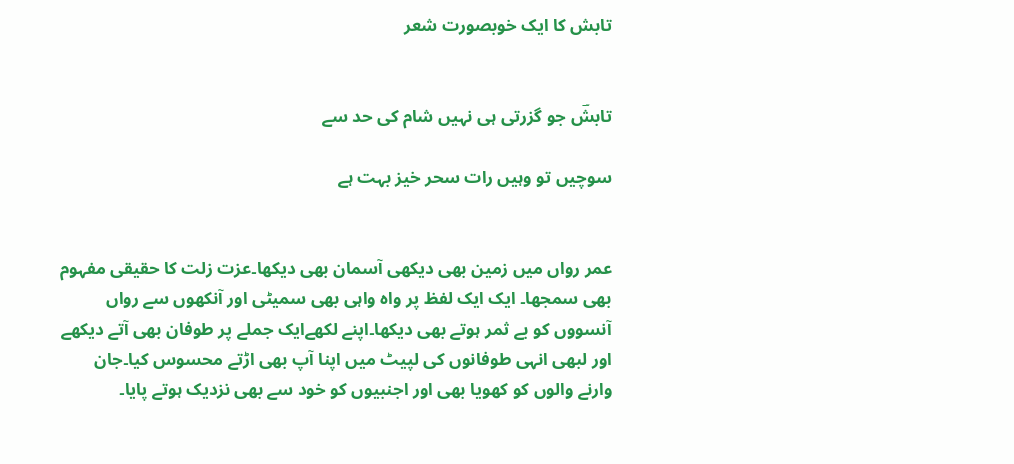تابش کا ایک خوبصورت شعر


تابشؔ جو گزرتی ہی نہیں شام کی حد سے

سوچیں تو وہیں رات سحر خیز بہت ہے


عمر رواں میں زمین بھی دیکھی آسمان بھی دیکھا۔عزت زلت کا حقیقی مفہوم بھی سمجھا۔ ایک ایک لفظ پر واہ واہی بھی سمیٹی اور آنکھوں سے رواں آنسووں کو بے ثمر ہوتے بھی دیکھا۔اپنے لکھےایک جملے پر طوفان بھی آتے دیکھے اور لبھی انہی طوفانوں کی لپیٹ میں اپنا آپ بھی اڑتے محسوس کیا۔جان وارنے والوں کو کھویا بھی اور اجنبیوں کو خود سے بھی نزدیک ہوتے پایا۔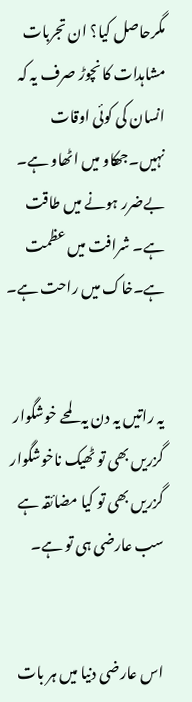مگرحاصل کیا؟ ان تجربات مشاہدات کا نچوڑ صرف یہ کہ انسان کی کوئی اوقات نہیں۔جھکاو میں اٹھاو ہے۔ بےضرر ہونے میں طاقت ہے۔ شرافت میں عظمت ہے۔خاک میں راحت ہے۔


یہ راتیں یہ دن یہ لمحے خوشگوار گزریں بھی تو ٹھیک ناخوشگوار گزریں بھی تو کیا مضائقہ ہے سب عارضی ہی تو ہے۔


اس عارضی دنیا میں ہر بات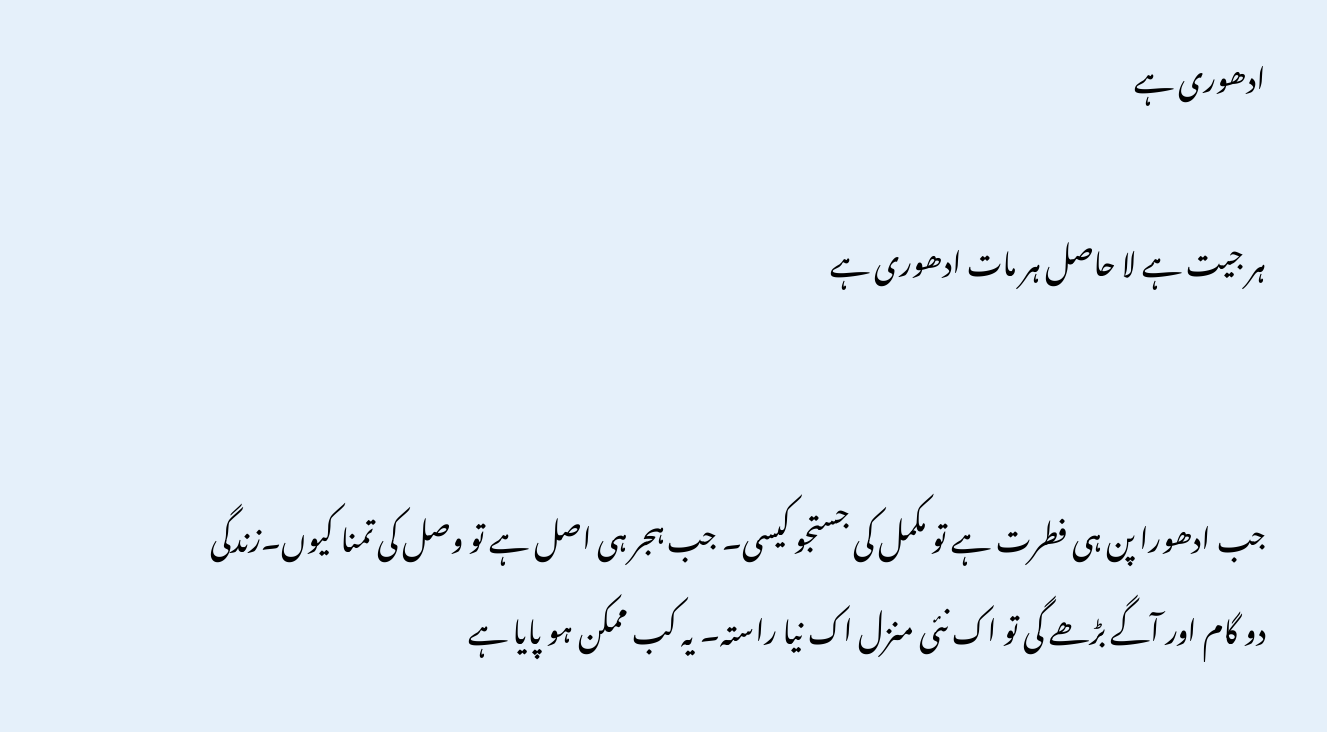ادھوری ہے

ہر جیت ہے لا حاصل ہر مات ادھوری ہے


جب ادھورا پن ہی فطرت ہے تو مکمل کی جستجو کیسی۔ جب ہجر ہی اصل ہے تو وصل کی تمنا کیوں۔زندگی دو گام اور آگے بڑھے گی تو اک نئی منزل اک نیا راستہ۔ یہ کب ممکن ہو پایا ہے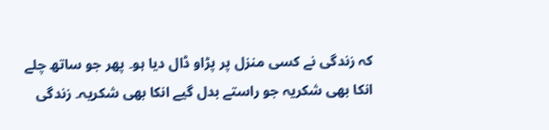کہ زندگی نے کسی منزل پر پڑاو ڈال دیا ہو۔ پھر جو ساتھ چلے انکا بھی شکریہ جو راستے بدل گیے انکا بھی شکریہ۔ زندگی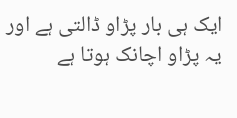ایک ہی بار پڑاو ڈالتی ہے اور یہ پڑاو اچانک ہوتا ہے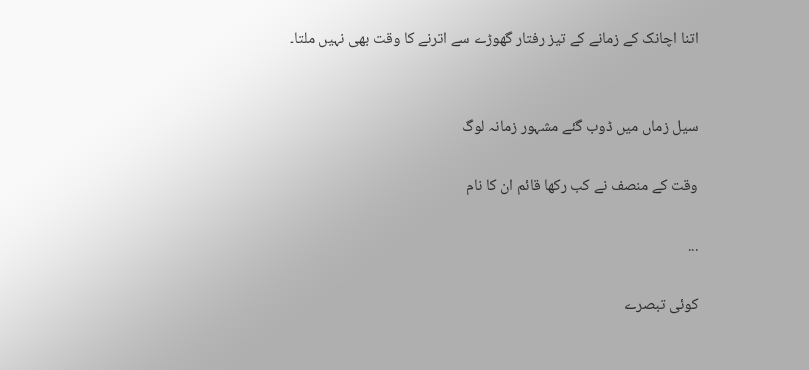اتنا اچانک کے زمانے کے تیز رفتار گھوڑے سے اترنے کا وقت بھی نہیں ملتا۔


سیل زماں میں ڈوب گئے مشہور زمانہ لوگ

وقت کے منصف نے کب رکھا قائم ان کا نام

...

کوئی تبصرے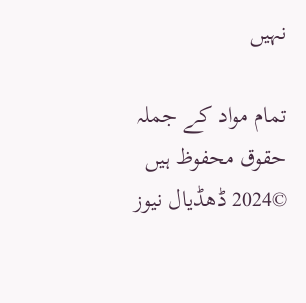نہیں

تمام مواد کے جملہ حقوق محفوظ ہیں ©2024 ڈھڈیال نیوز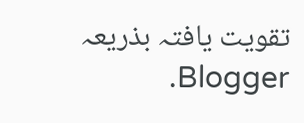تقویت یافتہ بذریعہ Blogger.